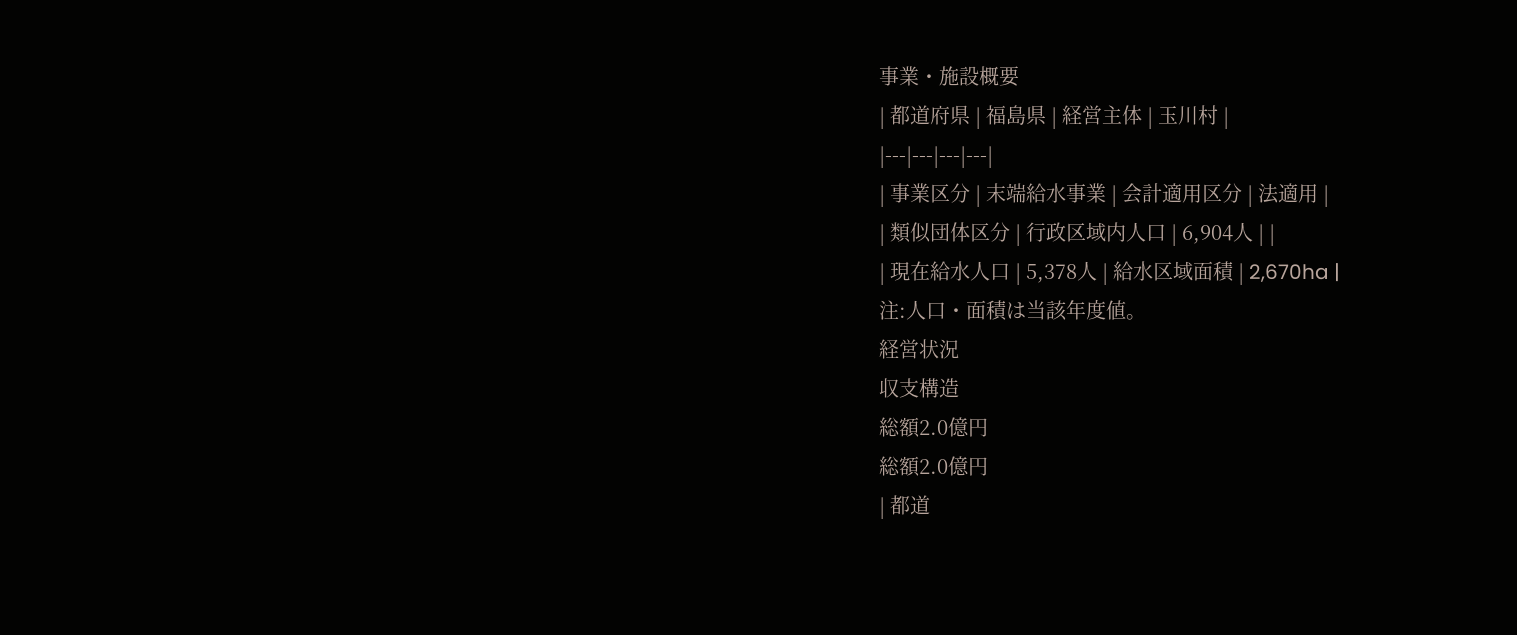事業・施設概要
| 都道府県 | 福島県 | 経営主体 | 玉川村 |
|---|---|---|---|
| 事業区分 | 末端給水事業 | 会計適用区分 | 法適用 |
| 類似団体区分 | 行政区域内人口 | 6,904人 | |
| 現在給水人口 | 5,378人 | 給水区域面積 | 2,670ha |
注:人口・面積は当該年度値。
経営状況
収支構造
総額2.0億円
総額2.0億円
| 都道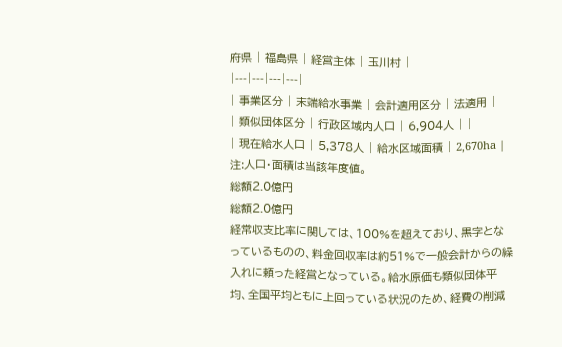府県 | 福島県 | 経営主体 | 玉川村 |
|---|---|---|---|
| 事業区分 | 末端給水事業 | 会計適用区分 | 法適用 |
| 類似団体区分 | 行政区域内人口 | 6,904人 | |
| 現在給水人口 | 5,378人 | 給水区域面積 | 2,670ha |
注:人口・面積は当該年度値。
総額2.0億円
総額2.0億円
経常収支比率に関しては、100%を超えており、黒字となっているものの、料金回収率は約51%で一般会計からの繰入れに頼った経営となっている。給水原価も類似団体平均、全国平均ともに上回っている状況のため、経費の削減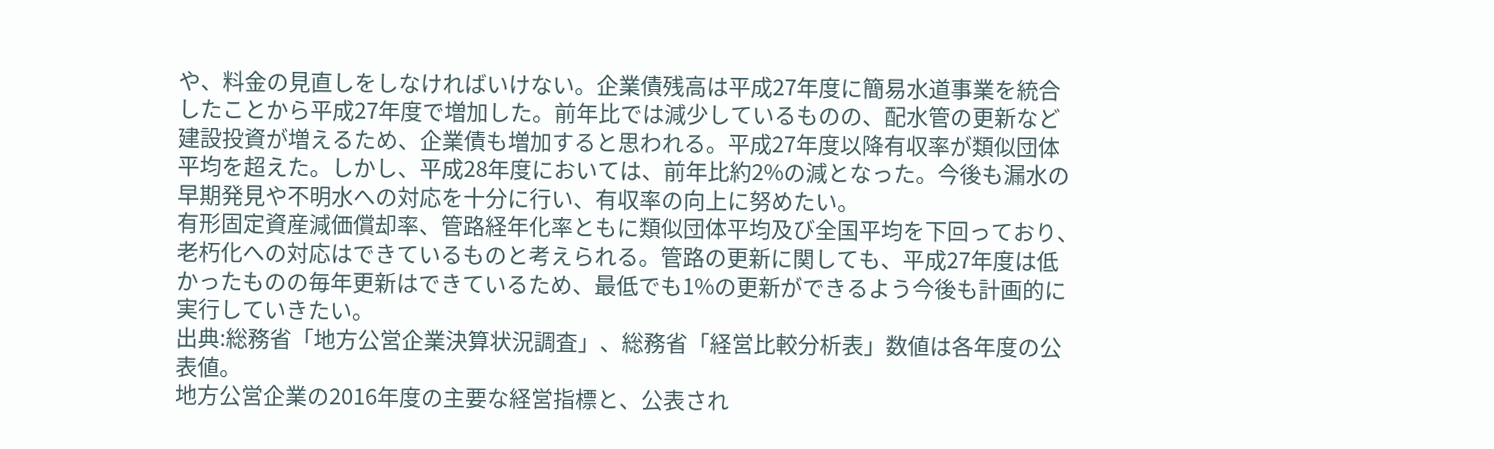や、料金の見直しをしなければいけない。企業債残高は平成27年度に簡易水道事業を統合したことから平成27年度で増加した。前年比では減少しているものの、配水管の更新など建設投資が増えるため、企業債も増加すると思われる。平成27年度以降有収率が類似団体平均を超えた。しかし、平成28年度においては、前年比約2%の減となった。今後も漏水の早期発見や不明水への対応を十分に行い、有収率の向上に努めたい。
有形固定資産減価償却率、管路経年化率ともに類似団体平均及び全国平均を下回っており、老朽化への対応はできているものと考えられる。管路の更新に関しても、平成27年度は低かったものの毎年更新はできているため、最低でも1%の更新ができるよう今後も計画的に実行していきたい。
出典:総務省「地方公営企業決算状況調査」、総務省「経営比較分析表」数値は各年度の公表値。
地方公営企業の2016年度の主要な経営指標と、公表され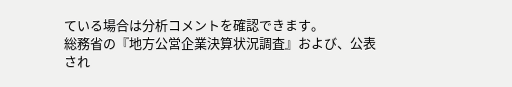ている場合は分析コメントを確認できます。
総務省の『地方公営企業決算状況調査』および、公表され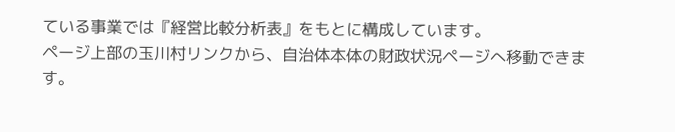ている事業では『経営比較分析表』をもとに構成しています。
ページ上部の玉川村リンクから、自治体本体の財政状況ページへ移動できます。